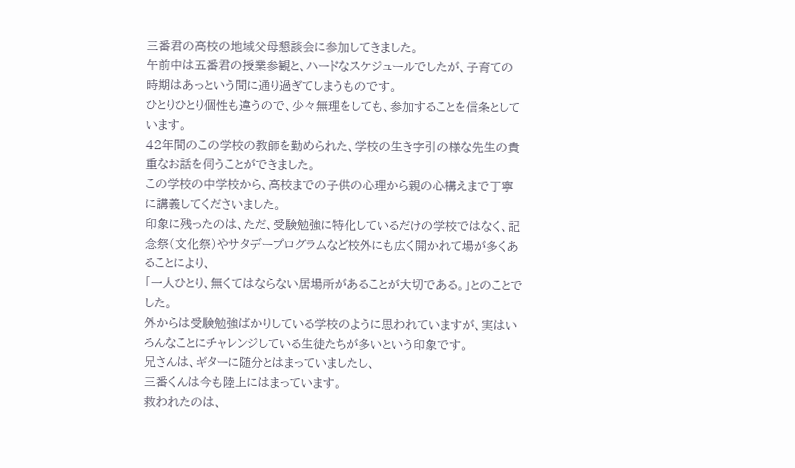三番君の高校の地域父母懇談会に参加してきました。
午前中は五番君の授業参観と、ハードなスケジュールでしたが、子育ての時期はあっという間に通り過ぎてしまうものです。
ひとりひとり個性も違うので、少々無理をしても、参加することを信条としています。
42年間のこの学校の教師を勤められた、学校の生き字引の様な先生の貴重なお話を伺うことができました。
この学校の中学校から、高校までの子供の心理から親の心構えまで丁寧に講義してくださいました。
印象に残ったのは、ただ、受験勉強に特化しているだけの学校ではなく、記念祭(文化祭)やサタデープログラムなど校外にも広く開かれて場が多くあることにより、
「一人ひとり、無くてはならない居場所があることが大切である。」とのことでした。
外からは受験勉強ばかりしている学校のように思われていますが、実はいろんなことにチャレンジしている生徒たちが多いという印象です。
兄さんは、ギターに随分とはまっていましたし、
三番くんは今も陸上にはまっています。
救われたのは、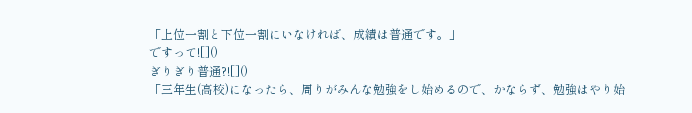「上位一割と下位一割にいなければ、成績は普通です。」
ですって![]()
ぎりぎり普通?![]()
「三年生(高校)になったら、周りがみんな勉強をし始めるので、かならず、勉強はやり始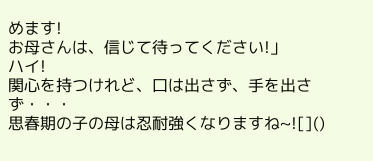めます!
お母さんは、信じて待ってください!」
ハイ!
関心を持つけれど、口は出さず、手を出さず・・・
思春期の子の母は忍耐強くなりますね~![]()